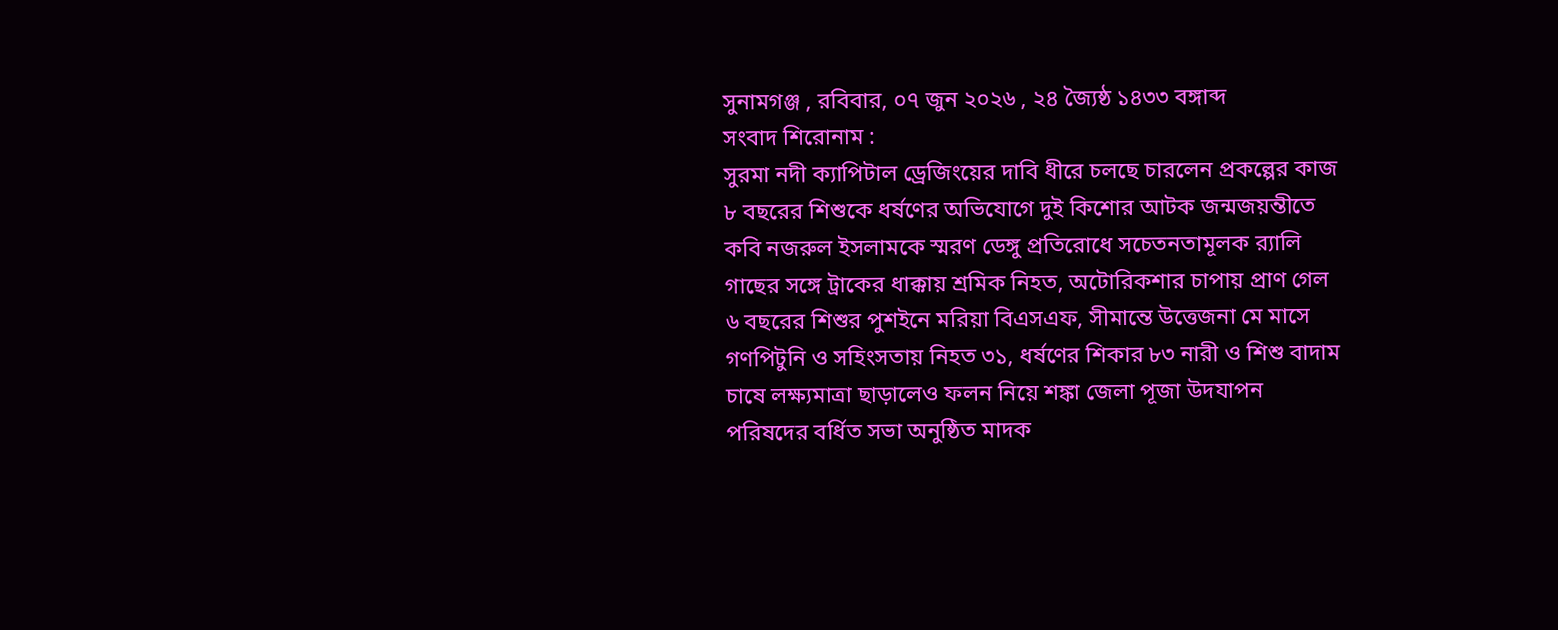সুনামগঞ্জ , রবিবার, ০৭ জুন ২০২৬ , ২৪ জ্যৈষ্ঠ ১৪৩৩ বঙ্গাব্দ
সংবাদ শিরোনাম :
সুরমা নদী ক্যাপিটাল ড্রেজিংয়ের দাবি ধীরে চলছে চারলেন প্রকল্পের কাজ ৮ বছরের শিশুকে ধর্ষণের অভিযোগে দুই কিশোর আটক জন্মজয়ন্তীতে কবি নজরুল ইসলামকে স্মরণ ডেঙ্গু প্রতিরোধে সচেতনতামূলক র‌্যালি গাছের সঙ্গে ট্রাকের ধাক্কায় শ্রমিক নিহত, অটোরিকশার চাপায় প্রাণ গেল ৬ বছরের শিশুর পুশইনে মরিয়া বিএসএফ, সীমান্তে উত্তেজনা মে মাসে গণপিটুনি ও সহিংসতায় নিহত ৩১, ধর্ষণের শিকার ৮৩ নারী ও শিশু বাদাম চাষে লক্ষ্যমাত্রা ছাড়ালেও ফলন নিয়ে শঙ্কা জেলা পূজা উদযাপন পরিষদের বর্ধিত সভা অনুষ্ঠিত মাদক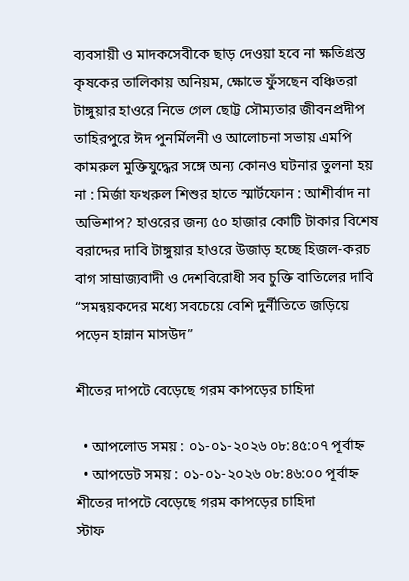ব্যবসায়ী ও মাদকসেবীকে ছাড় দেওয়া হবে না ক্ষতিগ্রস্ত কৃষকের তালিকায় অনিয়ম, ক্ষোভে ফুঁসছেন বঞ্চিতরা টাঙ্গুয়ার হাওরে নিভে গেল ছোট্ট সৌম্যতার জীবনপ্রদীপ তাহিরপুরে ঈদ পুনর্মিলনী ও আলোচনা সভায় এমপি কামরুল মুক্তিযুদ্ধের সঙ্গে অন্য কোনও ঘটনার তুলনা হয় না : মির্জা ফখরুল শিশুর হাতে স্মার্টফোন : আশীর্বাদ না অভিশাপ? হাওরের জন্য ৫০ হাজার কোটি টাকার বিশেষ বরাদ্দের দাবি টাঙ্গুয়ার হাওরে উজাড় হচ্ছে হিজল-করচ বাগ সাম্রাজ্যবাদী ও দেশবিরোধী সব চুক্তি বাতিলের দাবি “সমন্বয়কদের মধ্যে সবচেয়ে বেশি দুর্নীতিতে জড়িয়ে পড়েন হান্নান মাসউদ”

শীতের দাপটে বেড়েছে গরম কাপড়ের চাহিদা

  • আপলোড সময় : ০১-০১-২০২৬ ০৮:৪৫:০৭ পূর্বাহ্ন
  • আপডেট সময় : ০১-০১-২০২৬ ০৮:৪৬:০০ পূর্বাহ্ন
শীতের দাপটে বেড়েছে গরম কাপড়ের চাহিদা
স্টাফ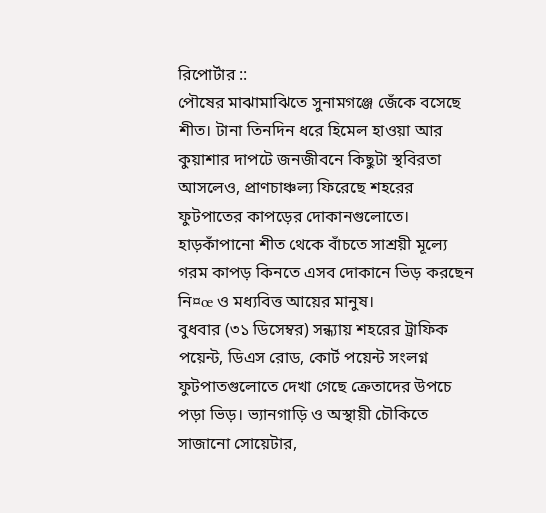রিপোর্টার ::
পৌষের মাঝামাঝিতে সুনামগঞ্জে জেঁকে বসেছে শীত। টানা তিনদিন ধরে হিমেল হাওয়া আর কুয়াশার দাপটে জনজীবনে কিছুটা স্থবিরতা আসলেও, প্রাণচাঞ্চল্য ফিরেছে শহরের ফুটপাতের কাপড়ের দোকানগুলোতে। হাড়কাঁপানো শীত থেকে বাঁচতে সাশ্রয়ী মূল্যে গরম কাপড় কিনতে এসব দোকানে ভিড় করছেন নি¤œ ও মধ্যবিত্ত আয়ের মানুষ।
বুধবার (৩১ ডিসেম্বর) সন্ধ্যায় শহরের ট্রাফিক পয়েন্ট, ডিএস রোড, কোর্ট পয়েন্ট সংলগ্ন ফুটপাতগুলোতে দেখা গেছে ক্রেতাদের উপচে পড়া ভিড়। ভ্যানগাড়ি ও অস্থায়ী চৌকিতে সাজানো সোয়েটার,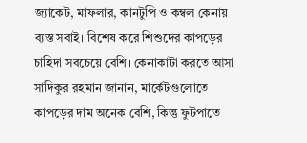জ্যাকেট, মাফলার, কানটুপি ও কম্বল কেনায় ব্যস্ত সবাই। বিশেষ করে শিশুদের কাপড়ের চাহিদা সবচেয়ে বেশি। কেনাকাটা করতে আসা সাদিকুর রহমান জানান, মার্কেটগুলোতে কাপড়ের দাম অনেক বেশি, কিন্তু ফুটপাতে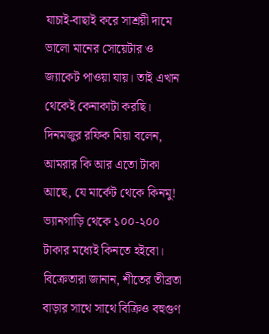যাচাই-বাছাই করে সাশ্রয়ী দামে ভালো মানের সোয়েটার ও জ্যাকেট পাওয়া যায়। তাই এখান থেকেই কেনাকাটা করছি। দিনমজুর রফিক মিয়া বলেন, আমরার কি আর এতো টাকা আছে, যে মার্কেট থেকে কিনমু! ভ্যানগাড়ি থেকে ১০০-২০০ টাকার মধ্যেই কিনতে হইবো। বিক্রেতারা জানান, শীতের তীব্রতা বাড়ার সাথে সাথে বিক্রিও বহুগুণ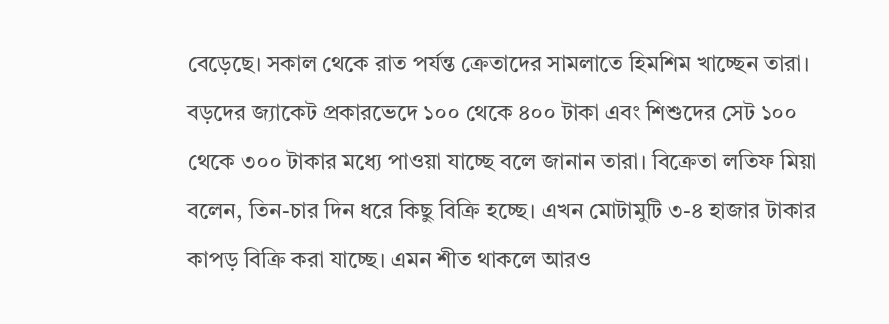বেড়েছে। সকাল থেকে রাত পর্যন্ত ক্রেতাদের সামলাতে হিমশিম খাচ্ছেন তারা।
বড়দের জ্যাকেট প্রকারভেদে ১০০ থেকে ৪০০ টাকা এবং শিশুদের সেট ১০০ থেকে ৩০০ টাকার মধ্যে পাওয়া যাচ্ছে বলে জানান তারা। বিক্রেতা লতিফ মিয়া বলেন, তিন-চার দিন ধরে কিছু বিক্রি হচ্ছে। এখন মোটামুটি ৩-৪ হাজার টাকার কাপড় বিক্রি করা যাচ্ছে। এমন শীত থাকলে আরও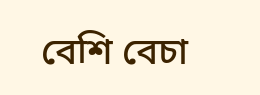বেশি বেচা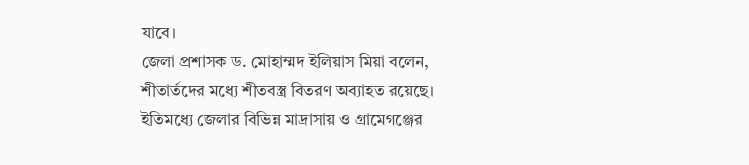যাবে।
জেলা প্রশাসক ড. মোহাম্মদ ইলিয়াস মিয়া বলেন, শীতার্তদের মধ্যে শীতবস্ত্র বিতরণ অব্যাহত রয়েছে। ইতিমধ্যে জেলার বিভিন্ন মাদ্রাসায় ও গ্রামেগঞ্জের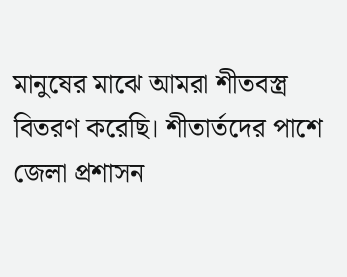মানুষের মাঝে আমরা শীতবস্ত্র বিতরণ করেছি। শীতার্তদের পাশে জেলা প্রশাসন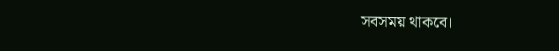সবসময় থাকবে।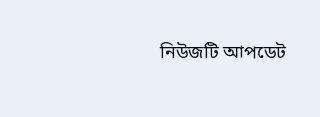নিউজটি আপডেট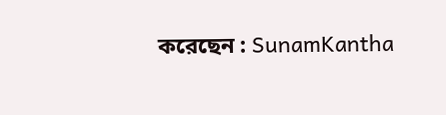করেছেন : SunamKantha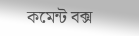কমেন্ট বক্স